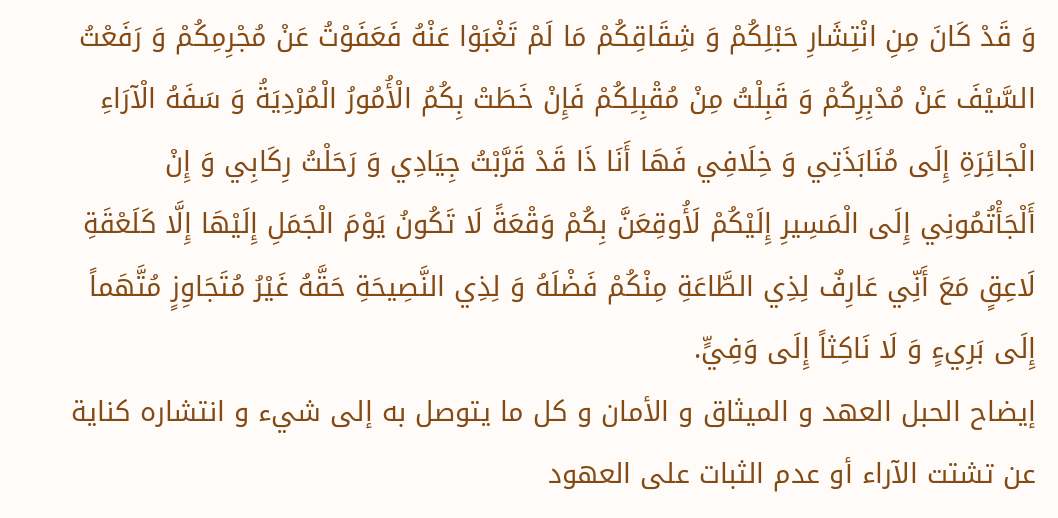وَ قَدْ كَانَ مِنِ انْتِشَارِ حَبْلِكُمْ وَ شِقَاقِكُمْ مَا لَمْ تَغْبَوْا عَنْهُ فَعَفَوْتُ عَنْ مُجْرِمِكُمْ وَ رَفَعْتُ السَّيْفَ عَنْ مُدْبِرِكُمْ وَ قَبِلْتُ مِنْ مُقْبِلِكُمْ فَإِنْ خَطَتْ بِكُمُ الْأُمُورُ الْمُرْدِيَةُ وَ سَفَهُ الْآرَاءِ الْجَائِرَةِ إِلَى مُنَابَذَتِي وَ خِلَافِي فَهَا أَنَا ذَا قَدْ قَرَّبْتُ جِيَادِي وَ رَحَلْتُ رِكَابِي وَ إِنْ أَلْجَأْتُمُونِي إِلَى الْمَسِيرِ إِلَيْكُمْ لَأُوقِعَنَّ بِكُمْ وَقْعَةً لَا تَكُونُ يَوْمَ الْجَمَلِ إِلَيْهَا إِلَّا كَلَعْقَةِ لَاعِقٍ مَعَ أَنِّي عَارِفٌ لِذِي الطَّاعَةِ مِنْكُمْ فَضْلَهُ وَ لِذِي النَّصِيحَةِ حَقَّهُ غَيْرُ مُتَجَاوِزٍ مُتَّهَماً إِلَى بَرِيءٍ وَ لَا نَاكِثاً إِلَى وَفِيٍّ.
إيضاح الحبل العهد و الميثاق و الأمان و كل ما يتوصل به إلى شيء و انتشاره كناية عن تشتت الآراء أو عدم الثبات على العهود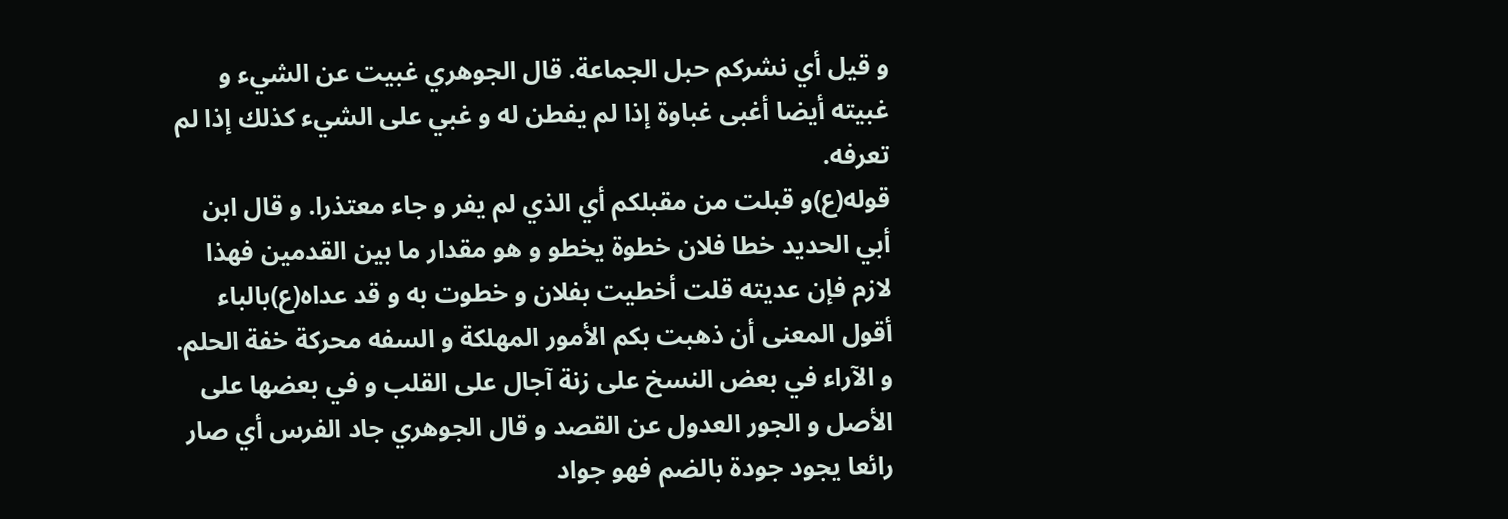و قيل أي نشركم حبل الجماعة. قال الجوهري غبيت عن الشيء و غبيته أيضا أغبى غباوة إذا لم يفطن له و غبي على الشيء كذلك إذا لم تعرفه.
قوله(ع)و قبلت من مقبلكم أي الذي لم يفر و جاء معتذرا. و قال ابن أبي الحديد خطا فلان خطوة يخطو و هو مقدار ما بين القدمين فهذا لازم فإن عديته قلت أخطيت بفلان و خطوت به و قد عداه(ع)بالباء أقول المعنى أن ذهبت بكم الأمور المهلكة و السفه محركة خفة الحلم. و الآراء في بعض النسخ على زنة آجال على القلب و في بعضها على الأصل و الجور العدول عن القصد و قال الجوهري جاد الفرس أي صار رائعا يجود جودة بالضم فهو جواد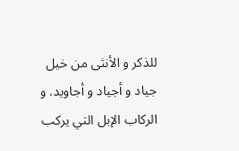للذكر و الأنثى من خيل جياد و أجياد و أجاويد. و الركاب الإبل التي يركب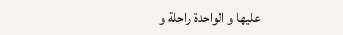عليها و الواحدة راحلة و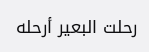رحلت البعير أرحله